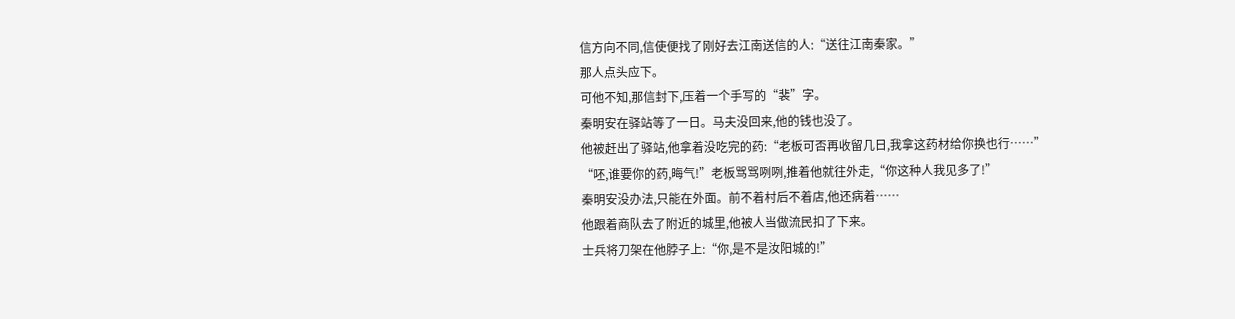信方向不同,信使便找了刚好去江南送信的人:“送往江南秦家。”
那人点头应下。
可他不知,那信封下,压着一个手写的“裴”字。
秦明安在驿站等了一日。马夫没回来,他的钱也没了。
他被赶出了驿站,他拿着没吃完的药:“老板可否再收留几日,我拿这药材给你换也行……”
“呸,谁要你的药,晦气!”老板骂骂咧咧,推着他就往外走,“你这种人我见多了!”
秦明安没办法,只能在外面。前不着村后不着店,他还病着……
他跟着商队去了附近的城里,他被人当做流民扣了下来。
士兵将刀架在他脖子上:“你,是不是汝阳城的!”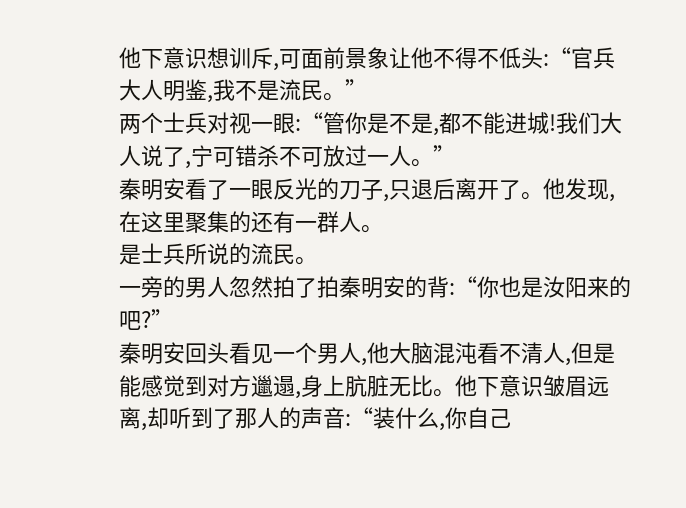他下意识想训斥,可面前景象让他不得不低头:“官兵大人明鉴,我不是流民。”
两个士兵对视一眼:“管你是不是,都不能进城!我们大人说了,宁可错杀不可放过一人。”
秦明安看了一眼反光的刀子,只退后离开了。他发现,在这里聚集的还有一群人。
是士兵所说的流民。
一旁的男人忽然拍了拍秦明安的背:“你也是汝阳来的吧?”
秦明安回头看见一个男人,他大脑混沌看不清人,但是能感觉到对方邋遢,身上肮脏无比。他下意识皱眉远离,却听到了那人的声音:“装什么,你自己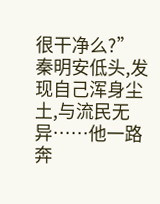很干净么?”
秦明安低头,发现自己浑身尘土,与流民无异……他一路奔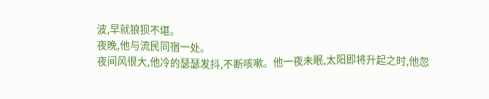波,早就狼狈不堪。
夜晚,他与流民同宿一处。
夜间风很大,他冷的瑟瑟发抖,不断咳嗽。他一夜未眠,太阳即将升起之时,他忽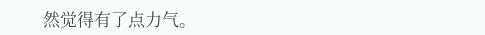然觉得有了点力气。